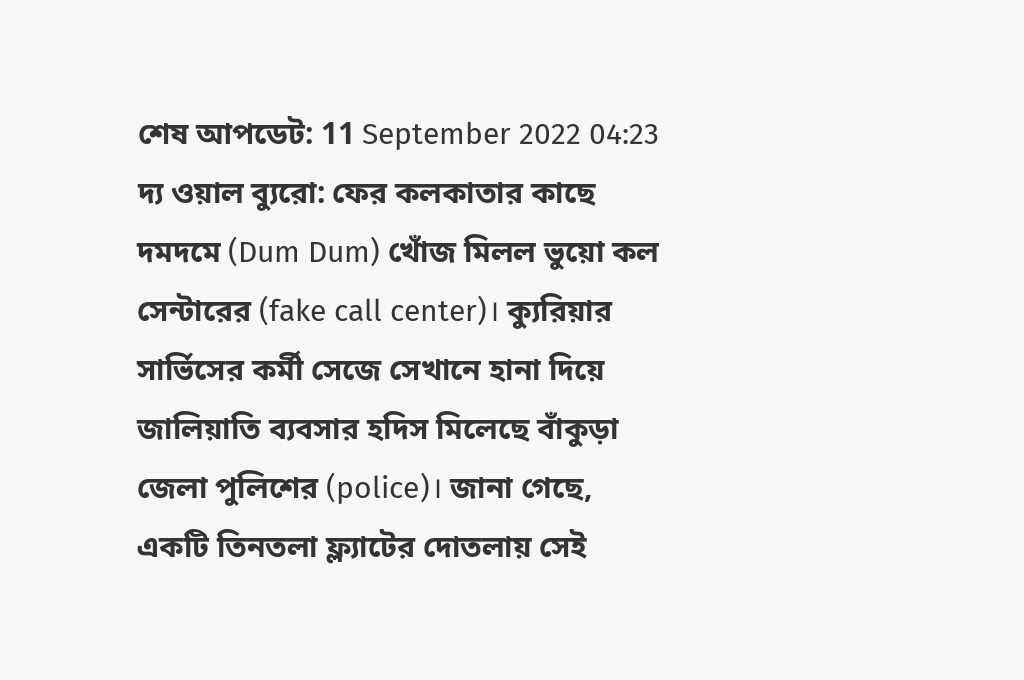শেষ আপডেট: 11 September 2022 04:23
দ্য ওয়াল ব্যুরো: ফের কলকাতার কাছে দমদমে (Dum Dum) খোঁজ মিলল ভুয়ো কল সেন্টারের (fake call center)। ক্যুরিয়ার সার্ভিসের কর্মী সেজে সেখানে হানা দিয়ে জালিয়াতি ব্যবসার হদিস মিলেছে বাঁকুড়া জেলা পুলিশের (police)। জানা গেছে, একটি তিনতলা ফ্ল্যাটের দোতলায় সেই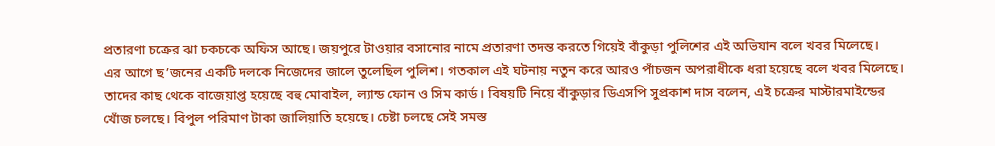প্রতারণা চক্রের ঝা চকচকে অফিস আছে। জয়পুরে টাওয়ার বসানোর নামে প্রতারণা তদন্ত করতে গিয়েই বাঁকুড়া পুলিশের এই অভিযান বলে খবর মিলেছে।
এর আগে ছ’জনের একটি দলকে নিজেদের জালে তুলেছিল পুলিশ। গতকাল এই ঘটনায় নতুন করে আরও পাঁচজন অপরাধীকে ধরা হয়েছে বলে খবর মিলেছে। তাদের কাছ থেকে বাজেয়াপ্ত হয়েছে বহু মোবাইল, ল্যান্ড ফোন ও সিম কার্ড। বিষয়টি নিয়ে বাঁকুড়ার ডিএসপি সুপ্রকাশ দাস বলেন, এই চক্রের মাস্টারমাইন্ডের খোঁজ চলছে। বিপুল পরিমাণ টাকা জালিয়াতি হয়েছে। চেষ্টা চলছে সেই সমস্ত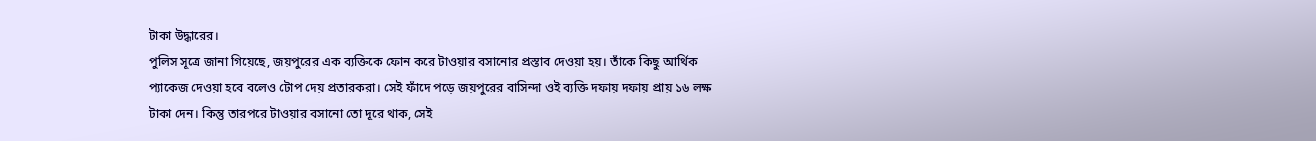টাকা উদ্ধারের।
পুলিস সূত্রে জানা গিয়েছে, জয়পুরের এক ব্যক্তিকে ফোন করে টাওয়ার বসানোর প্রস্তাব দেওয়া হয়। তাঁকে কিছু আর্থিক প্যাকেজ দেওয়া হবে বলেও টোপ দেয় প্রতারকরা। সেই ফাঁদে পড়ে জয়পুরের বাসিন্দা ওই ব্যক্তি দফায় দফায় প্রায় ১৬ লক্ষ টাকা দেন। কিন্তু তারপরে টাওয়ার বসানো তো দূরে থাক, সেই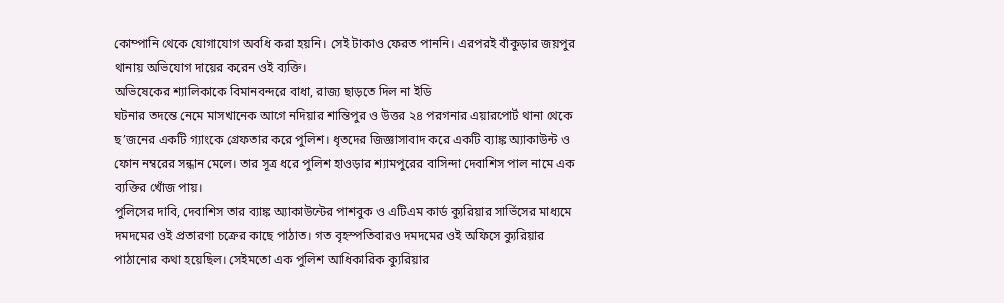কোম্পানি থেকে যোগাযোগ অবধি করা হয়নি। সেই টাকাও ফেরত পাননি। এরপরই বাঁকুড়ার জয়পুর থানায় অভিযোগ দায়ের করেন ওই ব্যক্তি।
অভিষেকের শ্যালিকাকে বিমানবন্দরে বাধা, রাজ্য ছাড়তে দিল না ইডি
ঘটনার তদন্তে নেমে মাসখানেক আগে নদিয়ার শান্তিপুর ও উত্তর ২৪ পরগনার এয়ারপোর্ট থানা থেকে ছ’জনের একটি গ্যাংকে গ্রেফতার করে পুলিশ। ধৃতদের জিজ্ঞাসাবাদ করে একটি ব্যাঙ্ক অ্যাকাউন্ট ও ফোন নম্বরের সন্ধান মেলে। তার সূত্র ধরে পুলিশ হাওড়ার শ্যামপুরের বাসিন্দা দেবাশিস পাল নামে এক ব্যক্তির খোঁজ পায়।
পুলিসের দাবি, দেবাশিস তার ব্যাঙ্ক অ্যাকাউন্টের পাশবুক ও এটিএম কার্ড ক্যুরিয়ার সার্ভিসের মাধ্যমে দমদমের ওই প্রতারণা চক্রের কাছে পাঠাত। গত বৃহস্পতিবারও দমদমের ওই অফিসে ক্যুরিয়ার পাঠানোর কথা হয়েছিল। সেইমতো এক পুলিশ আধিকারিক ক্যুরিয়ার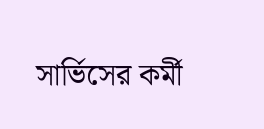সার্ভিসের কর্মী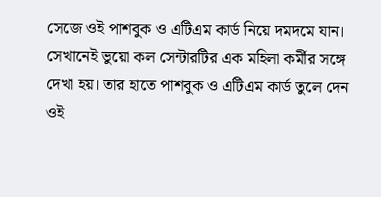সেজে ওই পাশবুক ও এটিএম কার্ড নিয়ে দমদমে যান। সেখানেই ভুয়ো কল সেন্টারটির এক মহিলা কর্মীর সঙ্গে দেখা হয়। তার হাতে পাশবুক ও এটিএম কার্ড তুলে দেন ওই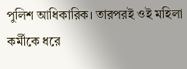পুলিশ আধিকারিক। তারপরই ওই মহিলা কর্মীকে ধরে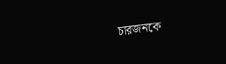চারজনকে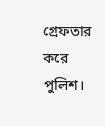গ্রেফতার করে পুলিশ।